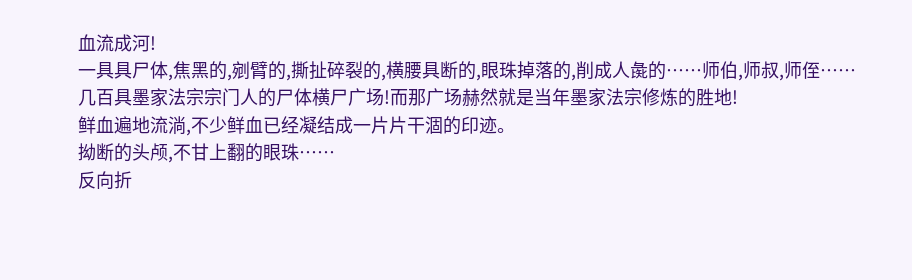血流成河!
一具具尸体,焦黑的,剜臂的,撕扯碎裂的,横腰具断的,眼珠掉落的,削成人彘的……师伯,师叔,师侄……
几百具墨家法宗宗门人的尸体横尸广场!而那广场赫然就是当年墨家法宗修炼的胜地!
鲜血遍地流淌,不少鲜血已经凝结成一片片干涸的印迹。
拗断的头颅,不甘上翻的眼珠……
反向折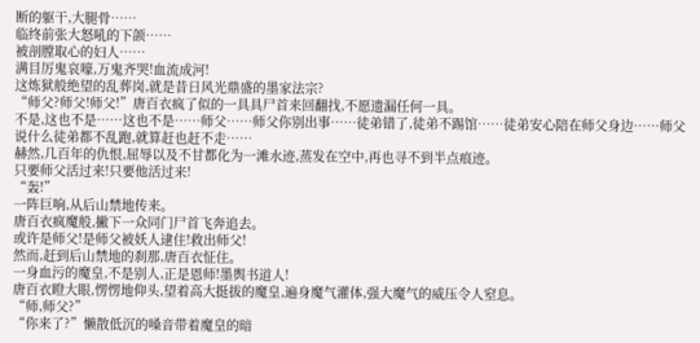断的躯干,大腿骨……
临终前张大怒吼的下颌……
被剖膛取心的妇人……
满目厉鬼哀嚎,万鬼齐哭!血流成河!
这炼狱般绝望的乱葬岗,就是昔日风光鼎盛的墨家法宗?
“师父?师父!师父!”唐百衣疯了似的一具具尸首来回翻找,不愿遗漏任何一具。
不是,这也不是……这也不是……师父……师父你别出事……徒弟错了,徒弟不踢馆……徒弟安心陪在师父身边……师父说什么徒弟都不乱跑,就算赶也赶不走……
赫然,几百年的仇恨,屈辱以及不甘都化为一滩水迹,蒸发在空中,再也寻不到半点痕迹。
只要师父活过来!只要他活过来!
“轰!”
一阵巨响,从后山禁地传来。
唐百衣疯魔般,撇下一众同门尸首飞奔追去。
或许是师父!是师父被妖人逮住!救出师父!
然而,赶到后山禁地的刹那,唐百衣怔住。
一身血污的魔皇,不是别人,正是恩师!墨舆书道人!
唐百衣瞪大眼,愣愣地仰头,望着高大挺拔的魔皇,遍身魔气灌体,强大魔气的威压令人窒息。
“师,师父?”
“你来了?”懒散低沉的嗓音带着魔皇的暗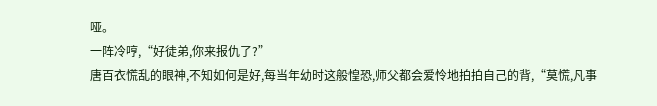哑。
一阵冷哼,“好徒弟,你来报仇了?”
唐百衣慌乱的眼神,不知如何是好,每当年幼时这般惶恐,师父都会爱怜地拍拍自己的背,“莫慌,凡事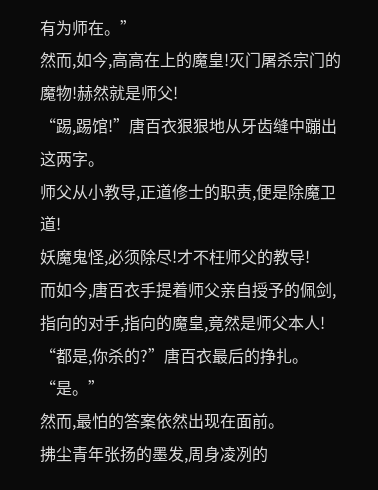有为师在。”
然而,如今,高高在上的魔皇!灭门屠杀宗门的魔物!赫然就是师父!
“踢,踢馆!”唐百衣狠狠地从牙齿缝中蹦出这两字。
师父从小教导,正道修士的职责,便是除魔卫道!
妖魔鬼怪,必须除尽!才不枉师父的教导!
而如今,唐百衣手提着师父亲自授予的佩剑,指向的对手,指向的魔皇,竟然是师父本人!
“都是,你杀的?”唐百衣最后的挣扎。
“是。”
然而,最怕的答案依然出现在面前。
拂尘青年张扬的墨发,周身凌冽的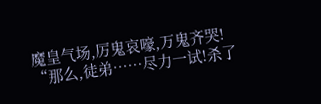魔皇气场,厉鬼哀嚎,万鬼齐哭!
“那么,徒弟……尽力一试!杀了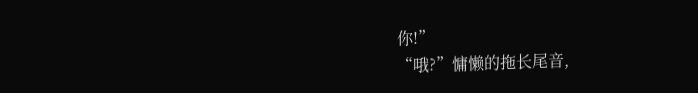你!”
“哦?”慵懒的拖长尾音,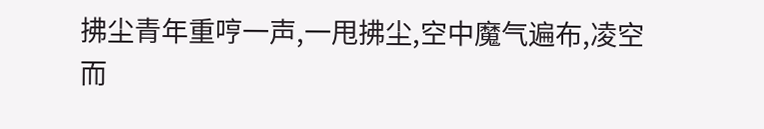拂尘青年重哼一声,一甩拂尘,空中魔气遍布,凌空而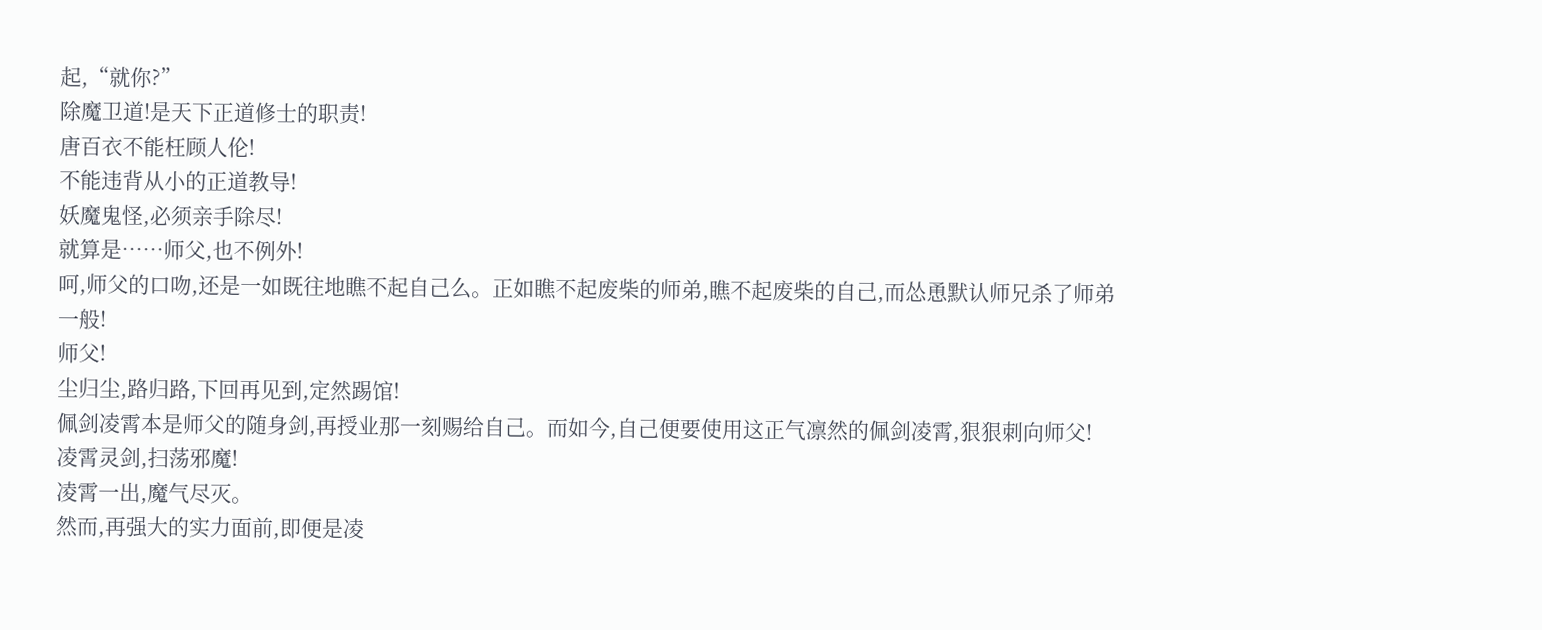起,“就你?”
除魔卫道!是天下正道修士的职责!
唐百衣不能枉顾人伦!
不能违背从小的正道教导!
妖魔鬼怪,必须亲手除尽!
就算是……师父,也不例外!
呵,师父的口吻,还是一如既往地瞧不起自己么。正如瞧不起废柴的师弟,瞧不起废柴的自己,而怂恿默认师兄杀了师弟一般!
师父!
尘归尘,路归路,下回再见到,定然踢馆!
佩剑凌霄本是师父的随身剑,再授业那一刻赐给自己。而如今,自己便要使用这正气凛然的佩剑凌霄,狠狠刺向师父!
凌霄灵剑,扫荡邪魔!
凌霄一出,魔气尽灭。
然而,再强大的实力面前,即便是凌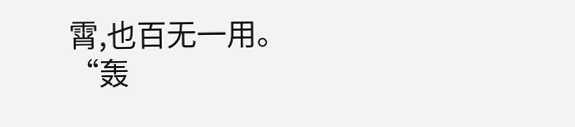霄,也百无一用。
“轰